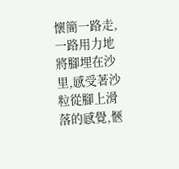懷簡一路走,一路用力地將腳埋在沙里,感受著沙粒從腳上滑落的感覺,愜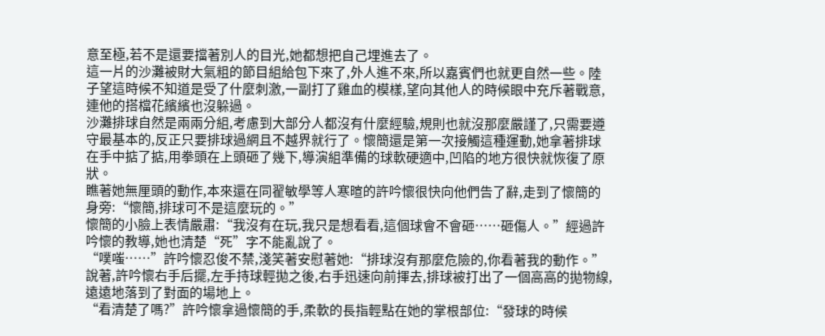意至極,若不是還要擋著別人的目光,她都想把自己埋進去了。
這一片的沙灘被財大氣粗的節目組給包下來了,外人進不來,所以嘉賓們也就更自然一些。陸子望這時候不知道是受了什麼刺激,一副打了雞血的模樣,望向其他人的時候眼中充斥著戰意,連他的搭檔花繽繽也沒躲過。
沙灘排球自然是兩兩分組,考慮到大部分人都沒有什麼經驗,規則也就沒那麼嚴謹了,只需要遵守最基本的,反正只要排球過網且不越界就行了。懷簡還是第一次接觸這種運動,她拿著排球在手中掂了掂,用拳頭在上頭砸了幾下,導演組準備的球軟硬適中,凹陷的地方很快就恢復了原狀。
瞧著她無厘頭的動作,本來還在同翟敏學等人寒暄的許吟懷很快向他們告了辭,走到了懷簡的身旁:“懷簡,排球可不是這麼玩的。”
懷簡的小臉上表情嚴肅:“我沒有在玩,我只是想看看,這個球會不會砸……砸傷人。”經過許吟懷的教導,她也清楚“死”字不能亂說了。
“噗嗤……”許吟懷忍俊不禁,淺笑著安慰著她:“排球沒有那麼危險的,你看著我的動作。”說著,許吟懷右手后擺,左手持球輕拋之後,右手迅速向前揮去,排球被打出了一個高高的拋物線,遠遠地落到了對面的場地上。
“看清楚了嗎?”許吟懷拿過懷簡的手,柔軟的長指輕點在她的掌根部位:“發球的時候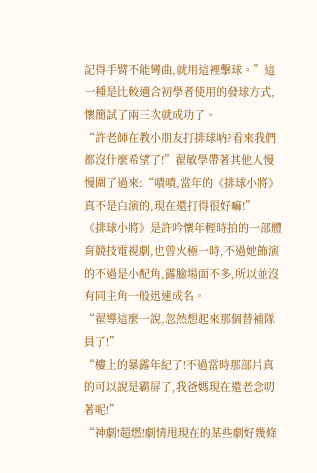記得手臂不能彎曲,就用這裡擊球。”這一種是比較適合初學者使用的發球方式,懷簡試了兩三次就成功了。
“許老師在教小朋友打排球吶?看來我們都沒什麼希望了!”翟敏學帶著其他人慢慢圍了過來:“嘖嘖,當年的《排球小將》真不是白演的,現在還打得很好嘛!”
《排球小將》是許吟懷年輕時拍的一部體育競技電視劇,也曾火極一時,不過她飾演的不過是小配角,露臉場面不多,所以並沒有同主角一般迅速成名。
“翟導這麼一說,忽然想起來那個替補隊員了!”
“樓上的暴露年紀了!不過當時那部片真的可以說是霸屏了,我爸媽現在還老念叨著呢!”
“神劇!超燃!劇情甩現在的某些劇好幾條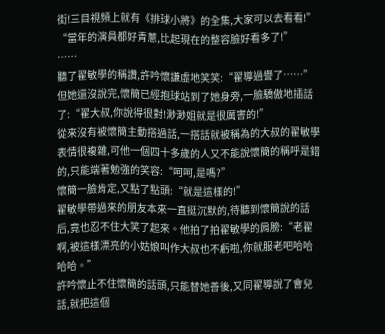街!三目視頻上就有《排球小將》的全集,大家可以去看看!”
“當年的演員都好青蔥,比起現在的整容臉好看多了!”
……
聽了翟敏學的稱讚,許吟懷謙虛地笑笑:“翟導過譽了……”但她還沒說完,懷簡已經抱球站到了她身旁,一臉驕傲地插話了:“翟大叔,你說得很對!渺渺姐就是很厲害的!”
從來沒有被懷簡主動搭過話,一搭話就被稱為的大叔的翟敏學表情很複雜,可他一個四十多歲的人又不能說懷簡的稱呼是錯的,只能端著勉強的笑容:“呵呵,是嗎?”
懷簡一臉肯定,又點了點頭:“就是這樣的!”
翟敏學帶過來的朋友本來一直挺沉默的,待聽到懷簡說的話后,竟也忍不住大笑了起來。他拍了拍翟敏學的肩膀:“老翟啊,被這樣漂亮的小姑娘叫作大叔也不虧啦,你就服老吧哈哈哈哈。”
許吟懷止不住懷簡的話頭,只能替她善後,又同翟導說了會兒話,就把這個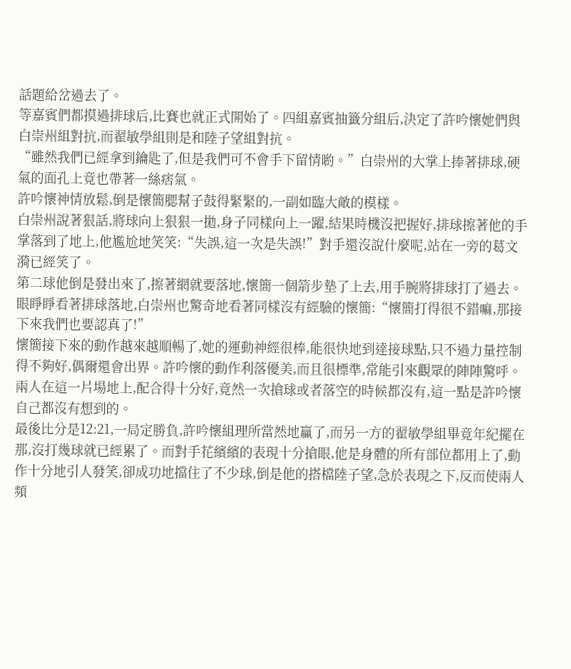話題給岔過去了。
等嘉賓們都摸過排球后,比賽也就正式開始了。四組嘉賓抽籤分組后,決定了許吟懷她們與白崇州組對抗,而翟敏學組則是和陸子望組對抗。
“雖然我們已經拿到鑰匙了,但是我們可不會手下留情喲。”白崇州的大掌上捧著排球,硬氣的面孔上竟也帶著一絲痞氣。
許吟懷神情放鬆,倒是懷簡腮幫子鼓得緊緊的,一副如臨大敵的模樣。
白崇州說著狠話,將球向上狠狠一拋,身子同樣向上一躍,結果時機沒把握好,排球擦著他的手掌落到了地上,他尷尬地笑笑:“失誤,這一次是失誤!”對手還沒說什麼呢,站在一旁的葛文漪已經笑了。
第二球他倒是發出來了,擦著網就要落地,懷簡一個箭步墊了上去,用手腕將排球打了過去。
眼睜睜看著排球落地,白崇州也驚奇地看著同樣沒有經驗的懷簡:“懷簡打得很不錯嘛,那接下來我們也要認真了!”
懷簡接下來的動作越來越順暢了,她的運動神經很棒,能很快地到達接球點,只不過力量控制得不夠好,偶爾還會出界。許吟懷的動作利落優美,而且很標準,常能引來觀眾的陣陣驚呼。兩人在這一片場地上,配合得十分好,竟然一次搶球或者落空的時候都沒有,這一點是許吟懷自己都沒有想到的。
最後比分是12:21,一局定勝負,許吟懷組理所當然地贏了,而另一方的翟敏學組畢竟年紀擺在那,沒打幾球就已經累了。而對手花繽繽的表現十分搶眼,他是身體的所有部位都用上了,動作十分地引人發笑,卻成功地擋住了不少球,倒是他的搭檔陸子望,急於表現之下,反而使兩人頻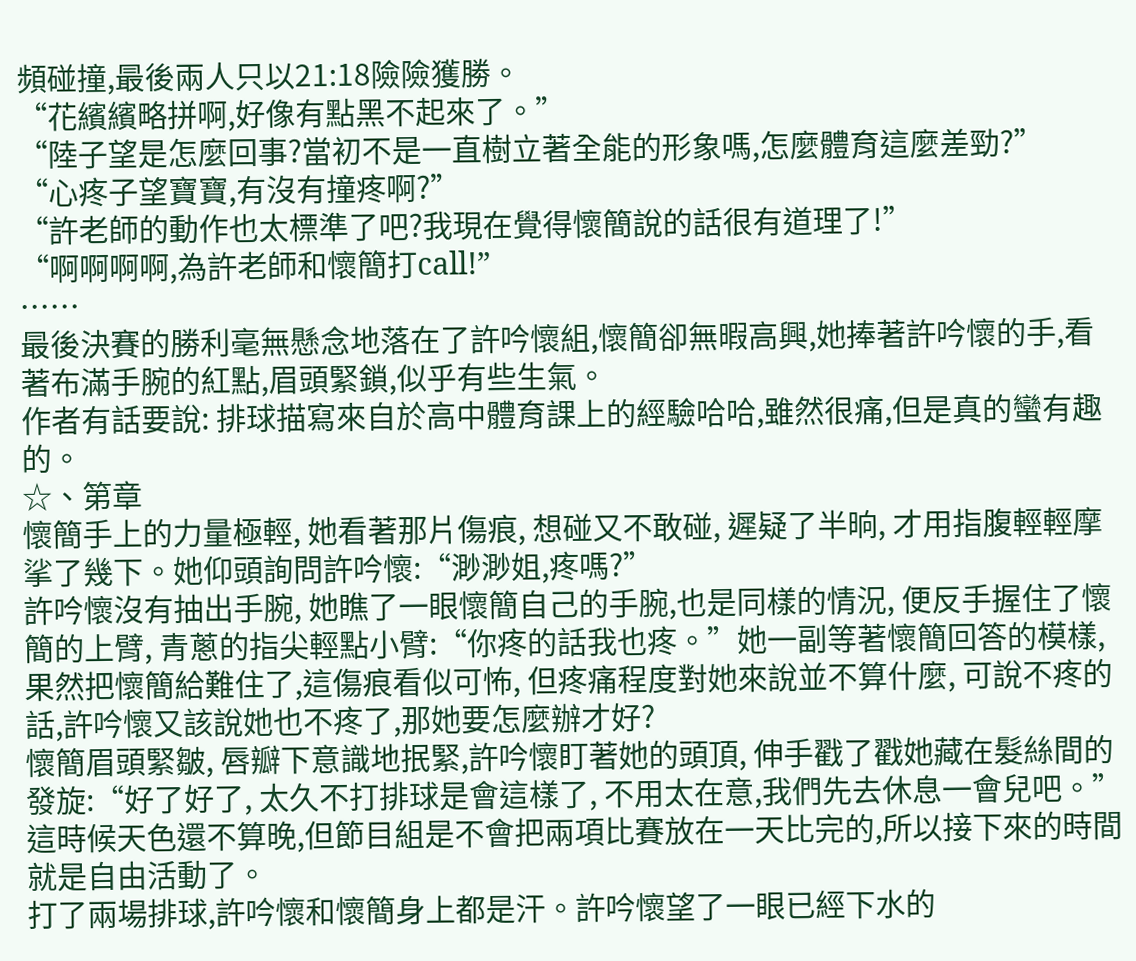頻碰撞,最後兩人只以21:18險險獲勝。
“花繽繽略拼啊,好像有點黑不起來了。”
“陸子望是怎麼回事?當初不是一直樹立著全能的形象嗎,怎麼體育這麼差勁?”
“心疼子望寶寶,有沒有撞疼啊?”
“許老師的動作也太標準了吧?我現在覺得懷簡說的話很有道理了!”
“啊啊啊啊,為許老師和懷簡打call!”
……
最後決賽的勝利毫無懸念地落在了許吟懷組,懷簡卻無暇高興,她捧著許吟懷的手,看著布滿手腕的紅點,眉頭緊鎖,似乎有些生氣。
作者有話要說: 排球描寫來自於高中體育課上的經驗哈哈,雖然很痛,但是真的蠻有趣的。
☆、第章
懷簡手上的力量極輕, 她看著那片傷痕, 想碰又不敢碰, 遲疑了半晌, 才用指腹輕輕摩挲了幾下。她仰頭詢問許吟懷:“渺渺姐,疼嗎?”
許吟懷沒有抽出手腕, 她瞧了一眼懷簡自己的手腕,也是同樣的情況, 便反手握住了懷簡的上臂, 青蔥的指尖輕點小臂:“你疼的話我也疼。”她一副等著懷簡回答的模樣, 果然把懷簡給難住了,這傷痕看似可怖, 但疼痛程度對她來說並不算什麼, 可說不疼的話,許吟懷又該說她也不疼了,那她要怎麼辦才好?
懷簡眉頭緊皺, 唇瓣下意識地抿緊,許吟懷盯著她的頭頂, 伸手戳了戳她藏在髮絲間的發旋:“好了好了, 太久不打排球是會這樣了, 不用太在意,我們先去休息一會兒吧。”
這時候天色還不算晚,但節目組是不會把兩項比賽放在一天比完的,所以接下來的時間就是自由活動了。
打了兩場排球,許吟懷和懷簡身上都是汗。許吟懷望了一眼已經下水的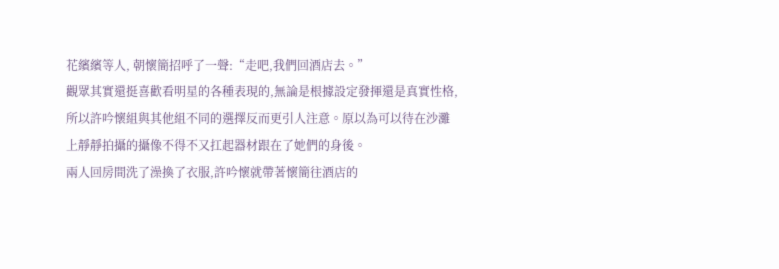花繽繽等人, 朝懷簡招呼了一聲:“走吧,我們回酒店去。”
觀眾其實還挺喜歡看明星的各種表現的,無論是根據設定發揮還是真實性格,所以許吟懷組與其他組不同的選擇反而更引人注意。原以為可以待在沙灘上靜靜拍攝的攝像不得不又扛起器材跟在了她們的身後。
兩人回房間洗了澡換了衣服,許吟懷就帶著懷簡往酒店的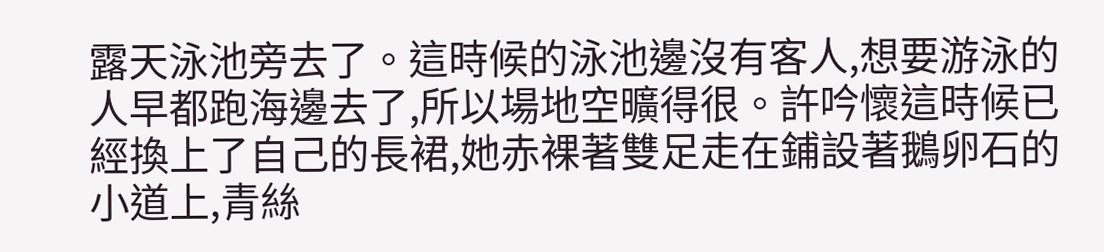露天泳池旁去了。這時候的泳池邊沒有客人,想要游泳的人早都跑海邊去了,所以場地空曠得很。許吟懷這時候已經換上了自己的長裙,她赤裸著雙足走在鋪設著鵝卵石的小道上,青絲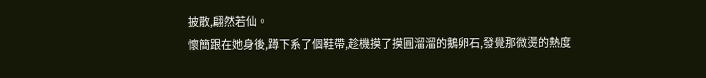披散,翩然若仙。
懷簡跟在她身後,蹲下系了個鞋帶,趁機摸了摸圓溜溜的鵝卵石,發覺那微燙的熱度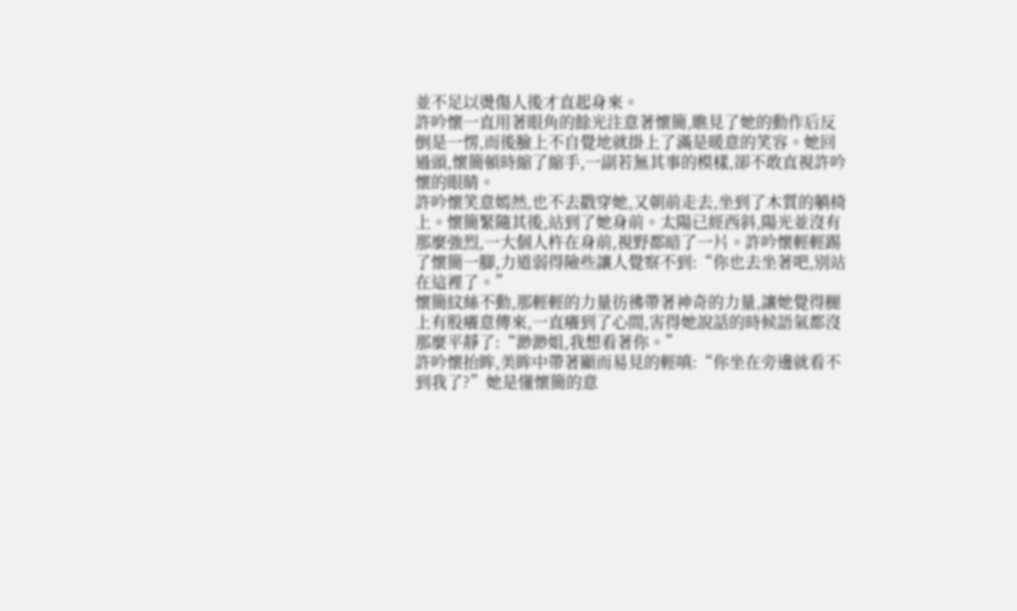並不足以燙傷人後才直起身來。
許吟懷一直用著眼角的餘光注意著懷簡,瞧見了她的動作后反倒是一愣,而後臉上不自覺地就掛上了滿是暖意的笑容。她回過頭,懷簡頓時縮了縮手,一副若無其事的模樣,卻不敢直視許吟懷的眼睛。
許吟懷笑意嫣然,也不去戳穿她,又朝前走去,坐到了木質的躺椅上。懷簡緊隨其後,站到了她身前。太陽已經西斜,陽光並沒有那麼強烈,一大個人杵在身前,視野都暗了一片。許吟懷輕輕踢了懷簡一腳,力道弱得險些讓人覺察不到:“你也去坐著吧,別站在這裡了。”
懷簡紋絲不動,那輕輕的力量彷彿帶著神奇的力量,讓她覺得腿上有股癢意傳來,一直癢到了心間,害得她說話的時候語氣都沒那麼平靜了:“渺渺姐,我想看著你。”
許吟懷抬眸,美眸中帶著顯而易見的輕嗔:“你坐在旁邊就看不到我了?”她是懂懷簡的意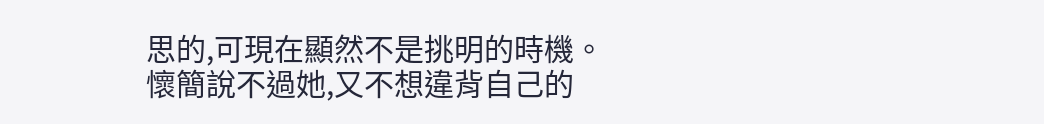思的,可現在顯然不是挑明的時機。
懷簡說不過她,又不想違背自己的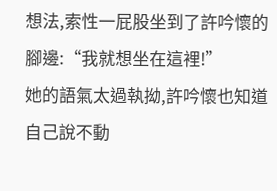想法,索性一屁股坐到了許吟懷的腳邊:“我就想坐在這裡!”
她的語氣太過執拗,許吟懷也知道自己說不動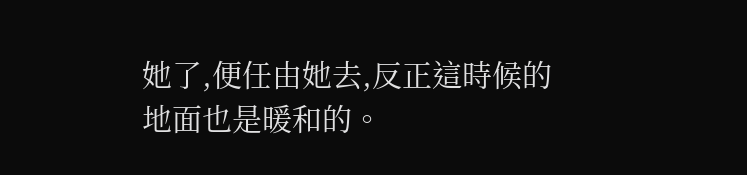她了,便任由她去,反正這時候的地面也是暖和的。